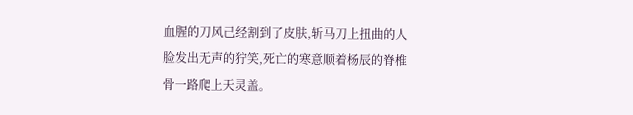血腥的刀风己经割到了皮肤,斩马刀上扭曲的人脸发出无声的狞笑,死亡的寒意顺着杨辰的脊椎骨一路爬上天灵盖。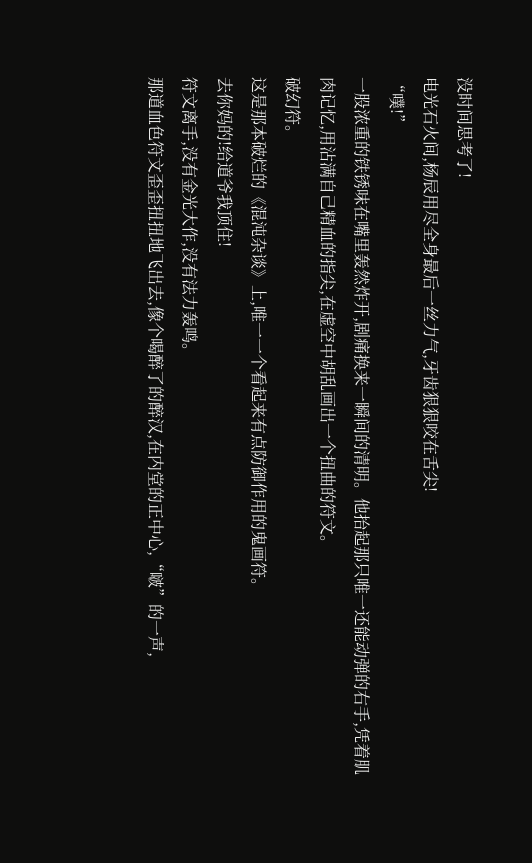没时间思考了!
电光石火间,杨辰用尽全身最后一丝力气,牙齿狠狠咬在舌尖!
“噗!”
一股浓重的铁锈味在嘴里轰然炸开,剧痛换来一瞬间的清明。他抬起那只唯一还能动弹的右手,凭着肌肉记忆,用沾满自己精血的指尖,在虚空中胡乱画出一个扭曲的符文。
破幻符。
这是那本破烂的《混沌杂谈》上,唯一一个看起来有点防御作用的鬼画符。
去你妈的!给道爷我顶住!
符文离手,没有金光大作,没有法力轰鸣。
那道血色符文歪歪扭扭地飞出去,像个喝醉了的醉汉,在内堂的正中心,“啵”的一声,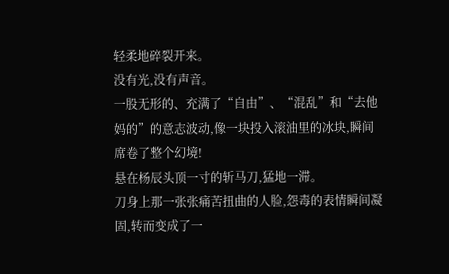轻柔地碎裂开来。
没有光,没有声音。
一股无形的、充满了“自由”、“混乱”和“去他妈的”的意志波动,像一块投入滚油里的冰块,瞬间席卷了整个幻境!
悬在杨辰头顶一寸的斩马刀,猛地一滞。
刀身上那一张张痛苦扭曲的人脸,怨毒的表情瞬间凝固,转而变成了一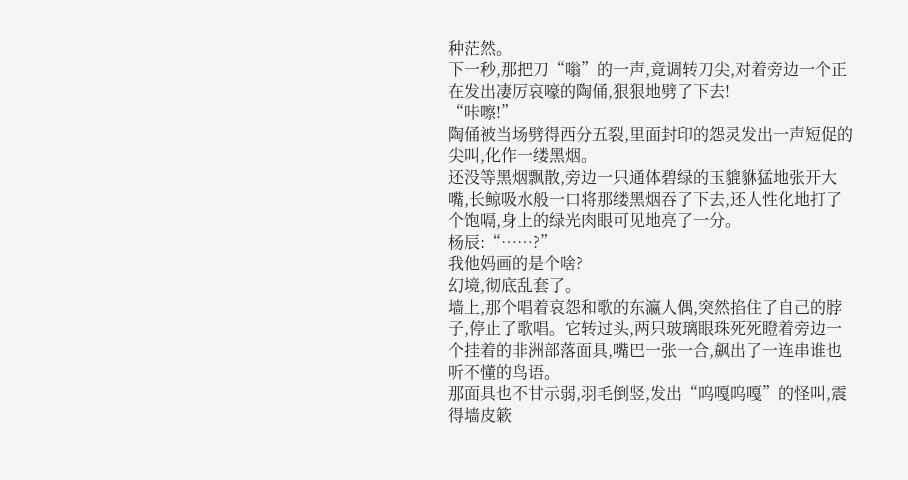种茫然。
下一秒,那把刀“嗡”的一声,竟调转刀尖,对着旁边一个正在发出凄厉哀嚎的陶俑,狠狠地劈了下去!
“咔嚓!”
陶俑被当场劈得西分五裂,里面封印的怨灵发出一声短促的尖叫,化作一缕黑烟。
还没等黑烟飘散,旁边一只通体碧绿的玉貔貅猛地张开大嘴,长鲸吸水般一口将那缕黑烟吞了下去,还人性化地打了个饱嗝,身上的绿光肉眼可见地亮了一分。
杨辰:“……?”
我他妈画的是个啥?
幻境,彻底乱套了。
墙上,那个唱着哀怨和歌的东瀛人偶,突然掐住了自己的脖子,停止了歌唱。它转过头,两只玻璃眼珠死死瞪着旁边一个挂着的非洲部落面具,嘴巴一张一合,飙出了一连串谁也听不懂的鸟语。
那面具也不甘示弱,羽毛倒竖,发出“呜嘎呜嘎”的怪叫,震得墙皮簌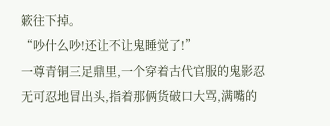簌往下掉。
“吵什么吵!还让不让鬼睡觉了!”
一尊青铜三足鼎里,一个穿着古代官服的鬼影忍无可忍地冒出头,指着那俩货破口大骂,满嘴的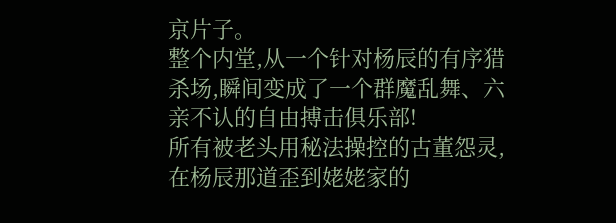京片子。
整个内堂,从一个针对杨辰的有序猎杀场,瞬间变成了一个群魔乱舞、六亲不认的自由搏击俱乐部!
所有被老头用秘法操控的古董怨灵,在杨辰那道歪到姥姥家的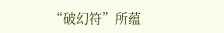“破幻符”所蕴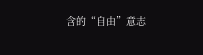含的“自由”意志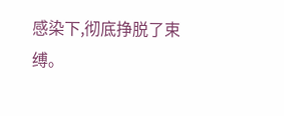感染下,彻底挣脱了束缚。